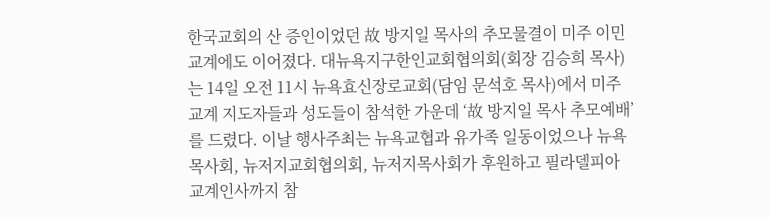한국교회의 산 증인이었던 故 방지일 목사의 추모물결이 미주 이민교계에도 이어졌다. 대뉴욕지구한인교회협의회(회장 김승희 목사)는 14일 오전 11시 뉴욕효신장로교회(담임 문석호 목사)에서 미주 교계 지도자들과 성도들이 참석한 가운데 ‘故 방지일 목사 추모예배’를 드렸다. 이날 행사주최는 뉴욕교협과 유가족 일동이었으나 뉴욕목사회, 뉴저지교회협의회, 뉴저지목사회가 후원하고 필라델피아 교계인사까지 참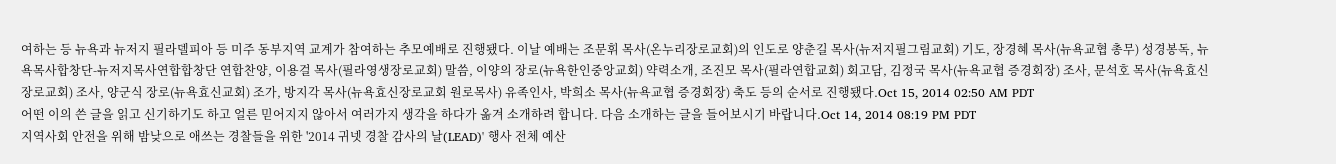여하는 등 뉴욕과 뉴저지 필라델피아 등 미주 동부지역 교계가 참여하는 추모예배로 진행됐다. 이날 예배는 조문휘 목사(온누리장로교회)의 인도로 양춘길 목사(뉴저지필그림교회) 기도, 장경혜 목사(뉴욕교협 총무) 성경봉독, 뉴욕목사합창단-뉴저지목사연합합창단 연합찬양, 이용걸 목사(필라영생장로교회) 말씀, 이양의 장로(뉴욕한인중앙교회) 약력소개, 조진모 목사(필라연합교회) 회고담, 김정국 목사(뉴욕교협 증경회장) 조사, 문석호 목사(뉴욕효신장로교회) 조사, 양군식 장로(뉴욕효신교회) 조가, 방지각 목사(뉴욕효신장로교회 원로목사) 유족인사, 박희소 목사(뉴욕교협 증경회장) 축도 등의 순서로 진행됐다.Oct 15, 2014 02:50 AM PDT
어떤 이의 쓴 글을 읽고 신기하기도 하고 얼른 믿어지지 않아서 여러가지 생각을 하다가 옮겨 소개하려 합니다. 다음 소개하는 글을 들어보시기 바랍니다.Oct 14, 2014 08:19 PM PDT
지역사회 안전을 위해 밤낮으로 애쓰는 경찰들을 위한 '2014 귀넷 경찰 감사의 날(LEAD)' 행사 전체 예산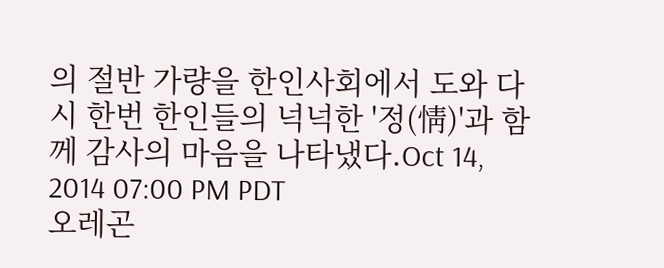의 절반 가량을 한인사회에서 도와 다시 한번 한인들의 넉넉한 '정(情)'과 함께 감사의 마음을 나타냈다.Oct 14, 2014 07:00 PM PDT
오레곤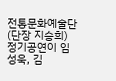전통문화예술단 (단장 지승희) 정기공연이 임성욱, 김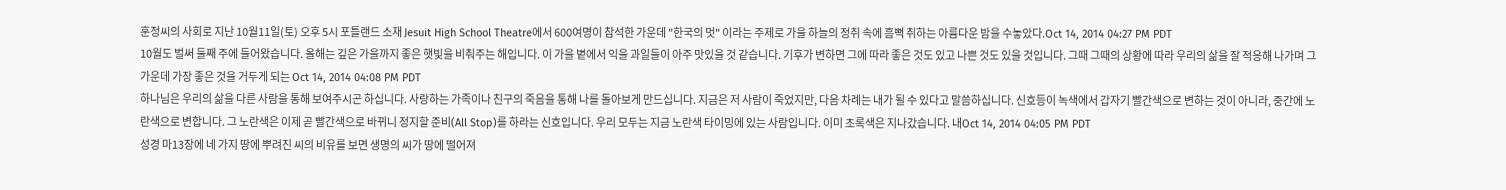훈정씨의 사회로 지난 10월11일(토) 오후 5시 포틀랜드 소재 Jesuit High School Theatre에서 600여명이 참석한 가운데 "한국의 멋" 이라는 주제로 가을 하늘의 정취 속에 흠뻑 취하는 아름다운 밤을 수놓았다.Oct 14, 2014 04:27 PM PDT
10월도 벌써 둘째 주에 들어왔습니다. 올해는 깊은 가을까지 좋은 햇빛을 비춰주는 해입니다. 이 가을 볕에서 익을 과일들이 아주 맛있을 것 같습니다. 기후가 변하면 그에 따라 좋은 것도 있고 나쁜 것도 있을 것입니다. 그때 그때의 상황에 따라 우리의 삶을 잘 적응해 나가며 그 가운데 가장 좋은 것을 거두게 되는 Oct 14, 2014 04:08 PM PDT
하나님은 우리의 삶을 다른 사람을 통해 보여주시곤 하십니다. 사랑하는 가족이나 친구의 죽음을 통해 나를 돌아보게 만드십니다. 지금은 저 사람이 죽었지만, 다음 차례는 내가 될 수 있다고 말씀하십니다. 신호등이 녹색에서 갑자기 빨간색으로 변하는 것이 아니라, 중간에 노란색으로 변합니다. 그 노란색은 이제 곧 빨간색으로 바뀌니 정지할 준비(All Stop)를 하라는 신호입니다. 우리 모두는 지금 노란색 타이밍에 있는 사람입니다. 이미 초록색은 지나갔습니다. 내Oct 14, 2014 04:05 PM PDT
성경 마13장에 네 가지 땅에 뿌려진 씨의 비유를 보면 생명의 씨가 땅에 떨어져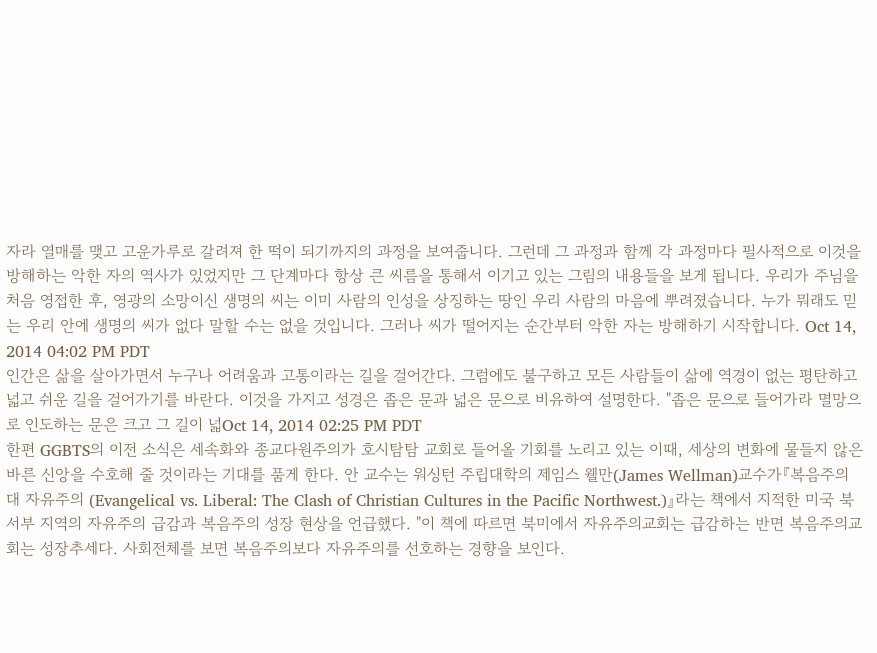자라 열매를 맺고 고운가루로 갈려져 한 떡이 되기까지의 과정을 보여줍니다. 그런데 그 과정과 함께 각 과정마다 필사적으로 이것을 방해하는 악한 자의 역사가 있었지만 그 단계마다 항상 큰 씨름을 통해서 이기고 있는 그림의 내용들을 보게 됩니다. 우리가 주님을 처음 영접한 후, 영광의 소망이신 생명의 씨는 이미 사람의 인성을 상징하는 땅인 우리 사람의 마음에 뿌려졌습니다. 누가 뭐래도 믿는 우리 안에 생명의 씨가 없다 말할 수는 없을 것입니다. 그러나 씨가 떨어지는 순간부터 악한 자는 방해하기 시작합니다. Oct 14, 2014 04:02 PM PDT
인간은 삶을 살아가면서 누구나 어려움과 고통이라는 길을 걸어간다. 그럼에도 불구하고 모든 사람들이 삶에 역경이 없는 평탄하고 넓고 쉬운 길을 걸어가기를 바란다. 이것을 가지고 성경은 좁은 문과 넓은 문으로 비유하여 설명한다. "좁은 문으로 들어가라 멸망으로 인도하는 문은 크고 그 길이 넓Oct 14, 2014 02:25 PM PDT
한편 GGBTS의 이전 소식은 세속화와 종교다원주의가 호시탐탐 교회로 들어올 기회를 노리고 있는 이때, 세상의 변화에 물들지 않은 바른 신앙을 수호해 줄 것이라는 기대를 품게 한다. 안 교수는 워싱턴 주립대학의 제임스 웰만(James Wellman)교수가『복음주의 대 자유주의 (Evangelical vs. Liberal: The Clash of Christian Cultures in the Pacific Northwest.)』라는 책에서 지적한 미국 북서부 지역의 자유주의 급감과 복음주의 성장 현상을 언급했다. "이 책에 따르면 북미에서 자유주의교회는 급감하는 반면 복음주의교회는 성장추세다. 사회전체를 보면 복음주의보다 자유주의를 선호하는 경향을 보인다.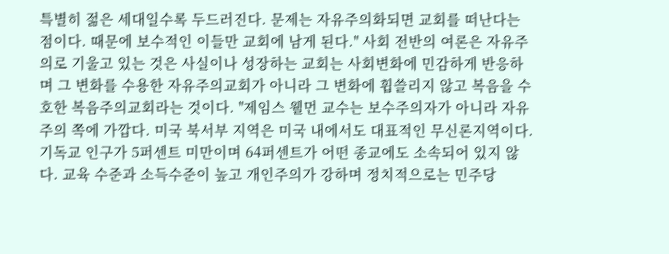특별히 젊은 세대일수록 두드러진다. 문제는 자유주의화되면 교회를 떠난다는 점이다. 때문에 보수적인 이들만 교회에 남게 된다." 사회 전반의 여론은 자유주의로 기울고 있는 것은 사실이나 성장하는 교회는 사회변화에 민감하게 반응하며 그 변화를 수용한 자유주의교회가 아니라 그 변화에 휩쓸리지 않고 복음을 수호한 복음주의교회라는 것이다. "제임스 웰먼 교수는 보수주의자가 아니라 자유주의 쪽에 가깝다. 미국 북서부 지역은 미국 내에서도 대표적인 무신론지역이다. 기독교 인구가 5퍼센트 미만이며 64퍼센트가 어떤 종교에도 소속되어 있지 않다. 교육 수준과 소득수준이 높고 개인주의가 강하며 정치적으로는 민주당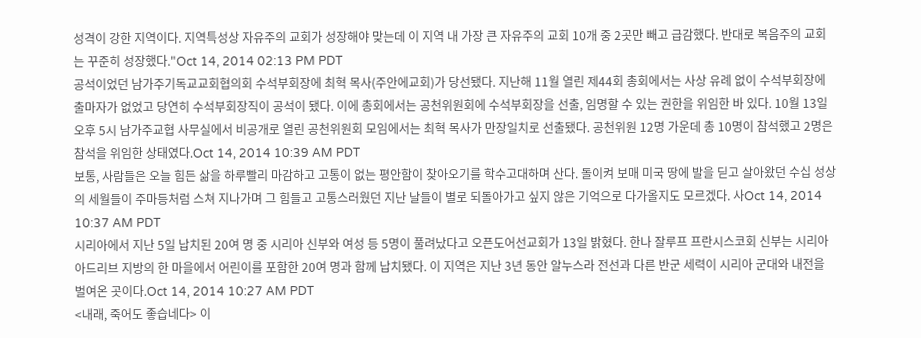성격이 강한 지역이다. 지역특성상 자유주의 교회가 성장해야 맞는데 이 지역 내 가장 큰 자유주의 교회 10개 중 2곳만 빼고 급감했다. 반대로 복음주의 교회는 꾸준히 성장했다."Oct 14, 2014 02:13 PM PDT
공석이었던 남가주기독교교회협의회 수석부회장에 최혁 목사(주안에교회)가 당선됐다. 지난해 11월 열린 제44회 총회에서는 사상 유례 없이 수석부회장에 출마자가 없었고 당연히 수석부회장직이 공석이 됐다. 이에 총회에서는 공천위원회에 수석부회장을 선출, 임명할 수 있는 권한을 위임한 바 있다. 10월 13일 오후 5시 남가주교협 사무실에서 비공개로 열린 공천위원회 모임에서는 최혁 목사가 만장일치로 선출됐다. 공천위원 12명 가운데 총 10명이 참석했고 2명은 참석을 위임한 상태였다.Oct 14, 2014 10:39 AM PDT
보통, 사람들은 오늘 힘든 삶을 하루빨리 마감하고 고통이 없는 평안함이 찾아오기를 학수고대하며 산다. 돌이켜 보매 미국 땅에 발을 딛고 살아왔던 수십 성상의 세월들이 주마등처럼 스쳐 지나가며 그 힘들고 고통스러웠던 지난 날들이 별로 되돌아가고 싶지 않은 기억으로 다가올지도 모르겠다. 사Oct 14, 2014 10:37 AM PDT
시리아에서 지난 5일 납치된 20여 명 중 시리아 신부와 여성 등 5명이 풀려났다고 오픈도어선교회가 13일 밝혔다. 한나 잘루프 프란시스코회 신부는 시리아 아드리브 지방의 한 마을에서 어린이를 포함한 20여 명과 함께 납치됐다. 이 지역은 지난 3년 동안 알누스라 전선과 다른 반군 세력이 시리아 군대와 내전을 벌여온 곳이다.Oct 14, 2014 10:27 AM PDT
<내래, 죽어도 좋습네다> 이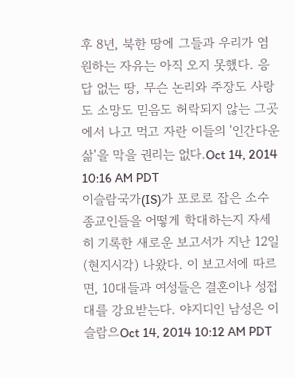후 8년, 북한 땅에 그들과 우리가 염원하는 자유는 아직 오지 못했다. 응답 없는 땅, 무슨 논리와 주장도 사랑도 소망도 믿음도 허락되지 않는 그곳에서 나고 먹고 자란 이들의 '인간다운 삶'을 막을 권리는 없다.Oct 14, 2014 10:16 AM PDT
이슬람국가(IS)가 포로로 잡은 소수종교인들을 어떻게 학대하는지 자세히 기록한 새로운 보고서가 지난 12일(현지시각) 나왔다. 이 보고서에 따르면, 10대들과 여성들은 결혼이나 성접대를 강요받는다. 야지디인 남성은 이슬람으Oct 14, 2014 10:12 AM PDT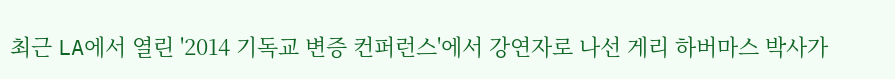최근 LA에서 열린 '2014 기독교 변증 컨퍼런스'에서 강연자로 나선 게리 하버마스 박사가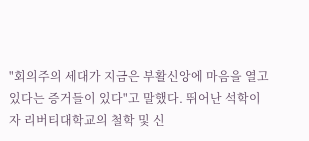"회의주의 세대가 지금은 부활신앙에 마음을 열고 있다는 증거들이 있다"고 말했다. 뛰어난 석학이자 리버티대학교의 철학 및 신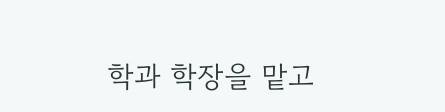학과 학장을 맡고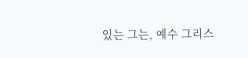있는 그는, 예수 그리스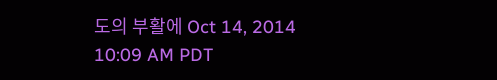도의 부활에 Oct 14, 2014 10:09 AM PDT